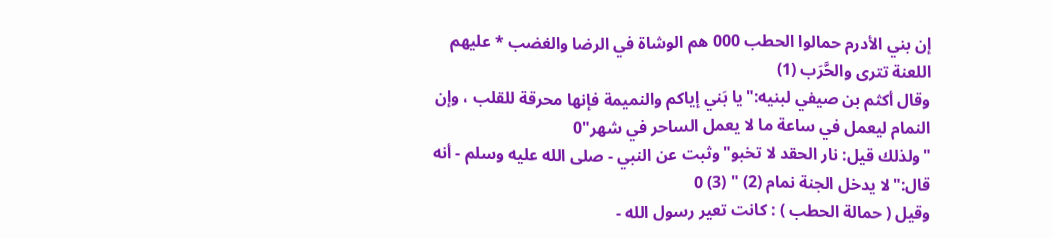إن بني الأدرم حمالوا الحطب 000 هم الوشاة في الرضا والغضب * عليهم اللعنة تترى والحَّرَب (1)
وقال أكثم بن صيفي لبنيه:"يا بَني إياكم والنميمة فإنها محرقة للقلب ، وإن النمام ليعمل في ساعة ما لا يعمل الساحر في شهر"0
"ولذلك قيل: نار الحقد لا تخبو"وثبت عن النبي - صلى الله عليه وسلم - أنه قال:"لا يدخل الجنة نمام (2) " (3) 0
وقيل ( حمالة الحطب ) : كانت تعير رسول الله -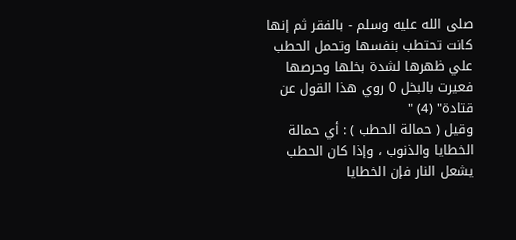صلى الله عليه وسلم - بالفقر ثم إنها كانت تحتطب بنفسها وتحمل الحطب علي ظهرها لشدة بخلها وحرصها فعيرت بالبخل 0 روي هذا القول عن قتادة" (4) "
وقيل ( حمالة الحطب ) : أي حمالة الخطايا والذنوب ، وإذا كان الحطب يشعل النار فإن الخطايا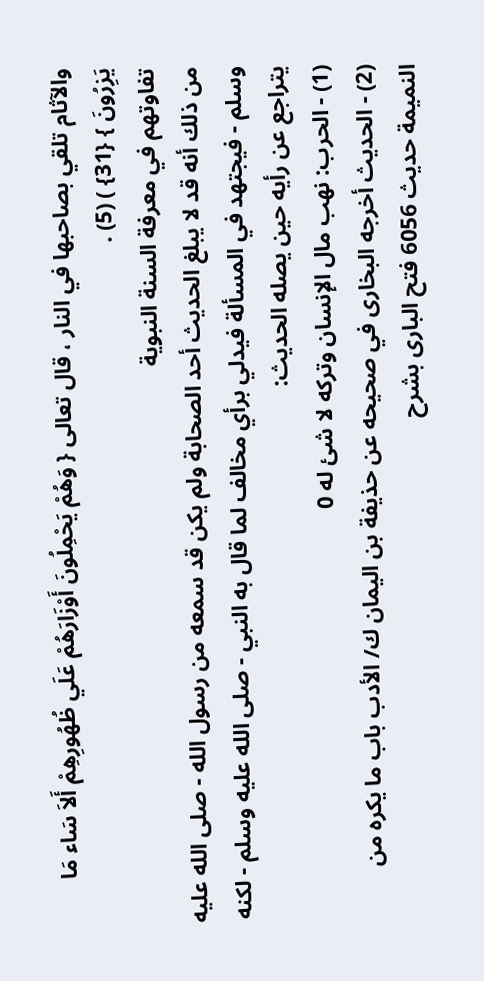والآثام تلقي بصاحبها في النار ، قال تعالى { وَهُمْ يَحْمِلُونَ أَوْزَارَهُمْ عَلَي ظُهُورِهِمْ أَلاَ سَاء مَا يَزِرُونَ } {31} ) (5) .
تفاوتهم في معرفة السنة النبوية
من ذلك أنه قد لا يبلغ الحديث أحد الصحابة ولم يكن قد سمعه من رسول الله - صلى الله عليه وسلم - فيجتهد في المسألة فيدلي برأي مخالف لما قال به النبي - صلى الله عليه وسلم - لكنه يتراجع عن رأيه حين يصله الحديث:
(1) - الحرب: نهب مال الإنسان وتركه لا شئ له 0
(2) - الحديث أخرجه البخارى في صحيحه عن حذيفة بن اليمان ك/ الأدب باب ما يكره من النميمة حديث 6056 فتح البارى بشرح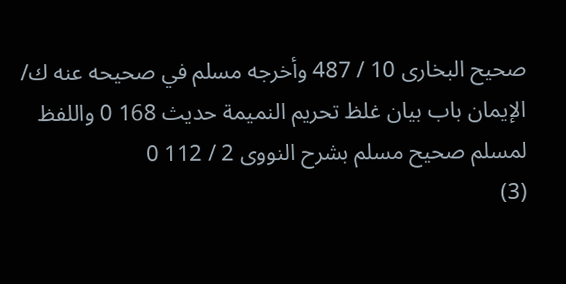صحيح البخارى 10 / 487 وأخرجه مسلم في صحيحه عنه ك/ الإيمان باب بيان غلظ تحريم النميمة حديث 168 0 واللفظ لمسلم صحيح مسلم بشرح النووى 2 / 112 0
(3)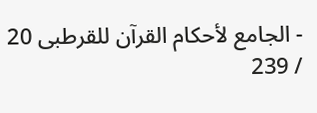- الجامع لأحكام القرآن للقرطبى 20 / 239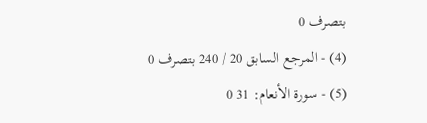بتصرف 0
(4) - المرجع السابق 20 / 240 بتصرف 0
(5) - سورة الأنعام: 31 0